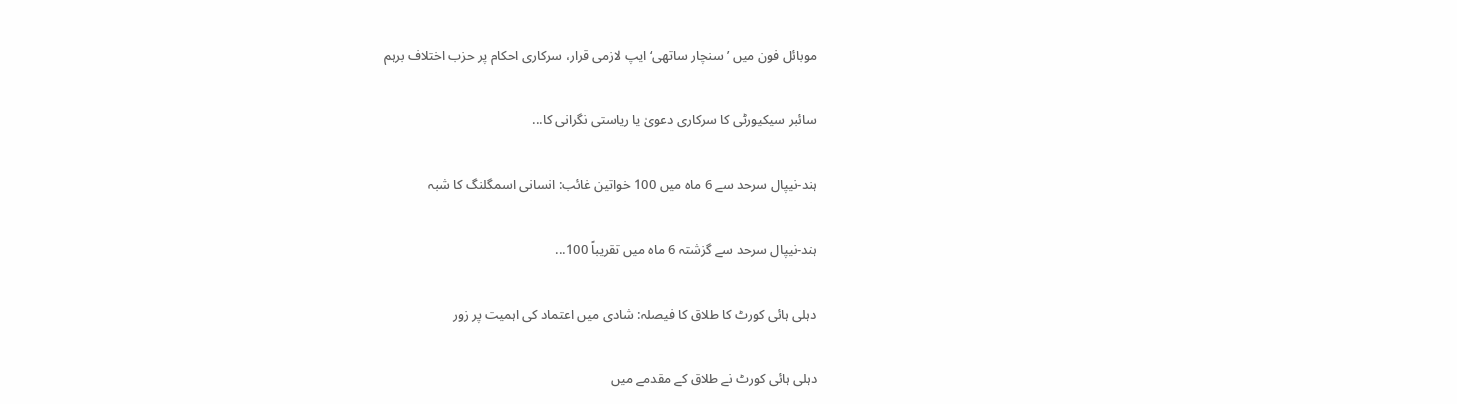موبائل فون میں ’سنچار ساتھی‘ ایپ لازمی قرار، سرکاری احکام پر حزب اختلاف برہم

سائبر سیکیورٹی کا سرکاری دعویٰ یا ریاستی نگرانی کا...

ہند-نیپال سرحد سے 6 ماہ میں 100 خواتین غائب: انسانی اسمگلنگ کا شبہ

ہند-نیپال سرحد سے گزشتہ 6 ماہ میں تقریباً 100...

دہلی ہائی کورٹ کا طلاق کا فیصلہ: شادی میں اعتماد کی اہمیت پر زور

دہلی ہائی کورٹ نے طلاق کے مقدمے میں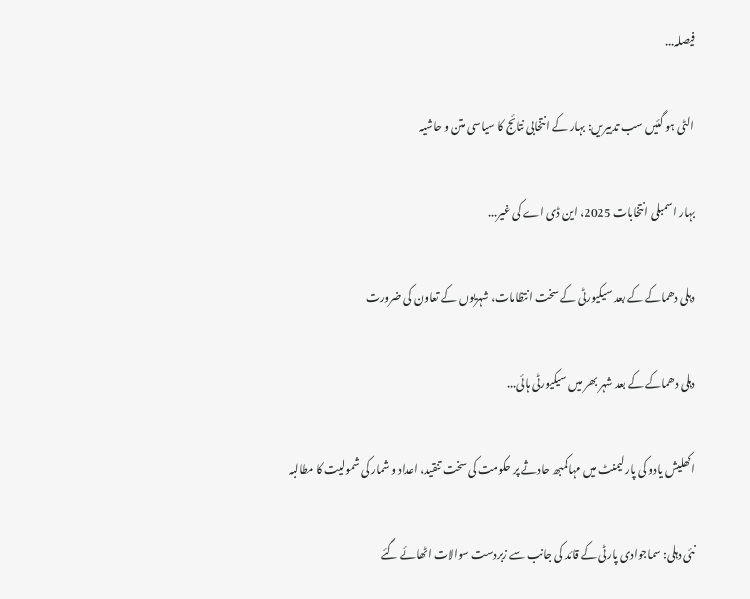فیصلہ...

الٹی ہو گئیں سب تدبیریں: بہار کے انتخابی نتائج کا سیاسی متن و حاشیہ

بہار اسمبلی انتخابات 2025، این ڈی اے کی غیر...

دہلی دھماکے کے بعد سیکیورٹی کے سخت انتظامات، شہریوں کے تعاون کی ضرورت

دہلی دھماکے کے بعد شہر بھر میں سیکیورٹی ہائی...

اکھلیش یادو کی پارلیمنٹ میں مہاکمبھ حادثے پر حکومت کی سخت تنقید، اعداد و شمار کی شمولیت کا مطالبہ

نئی دہلی: سماجوادی پارٹی کے قائد کی جانب سے زبردست سوالات اٹھائے گئے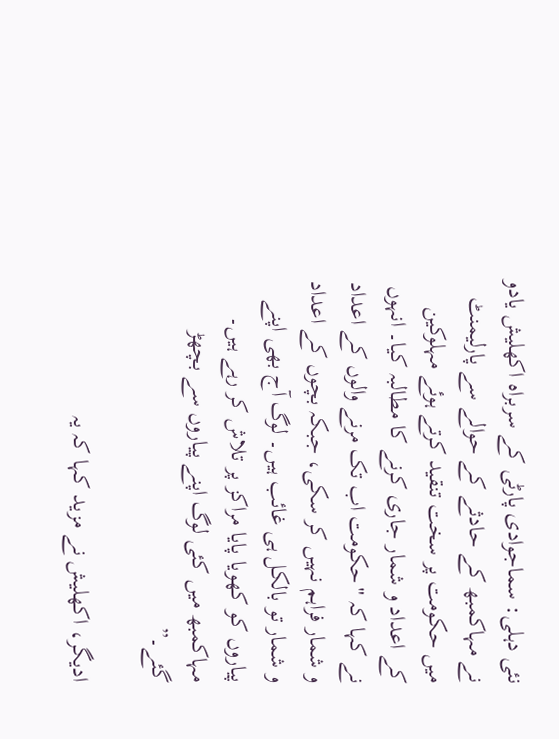نئی دہلی: سماجوادی پارٹی کے سربراہ اکھلیش یادو نے مہاکمبھ کے حادثے کے حوالے سے پارلیمنٹ میں حکومت پر سخت تنقید کرتے ہوئے مہلوکین کے اعداد و شمار جاری کرنے کا مطالبہ کیا۔ انہوں نے کہا کہ "حکومت اب تک مرنے والوں کے اعداد و شمار فراہم نہیں کر سکی، جبکہ بچوں کے اعداد و شمار تو بالکل ہی غائب ہیں۔ لوگ آج بھی اپنے پیاروں کو کھویا پایا مراکز پر تلاش کر رہے ہیں۔ مہاکمبھ میں کئی لوگ اپنے پیاروں سے بچھڑ گئے۔”

ادیگر، اکھلیش نے مزید کہا کہ یہ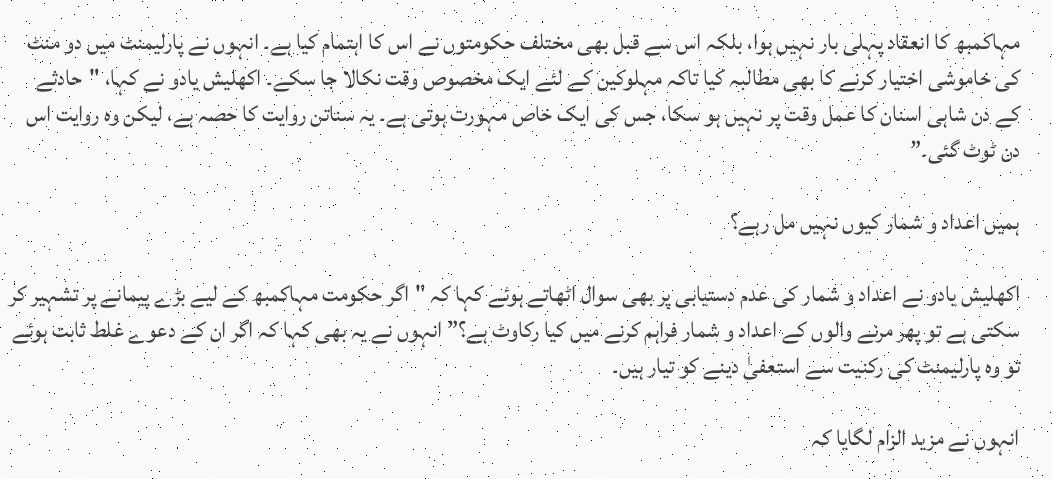مہاکمبھ کا انعقاد پہلی بار نہیں ہوا، بلکہ اس سے قبل بھی مختلف حکومتوں نے اس کا اہتمام کیا ہے۔ انہوں نے پارلیمنٹ میں دو منٹ کی خاموشی اختیار کرنے کا بھی مطالبہ کیا تاکہ مہلوکین کے لئے ایک مخصوص وقت نکالا جا سکے۔ اکھلیش یادو نے کہا، "حادثے کے دن شاہی اسنان کا عمل وقت پر نہیں ہو سکا، جس کی ایک خاص مہورت ہوتی ہے۔ یہ سناتن روایت کا حصہ ہے، لیکن وہ روایت اس دن ٹوٹ گئی۔”

ہمیں اعداد و شمار کیوں نہیں مل رہے؟

اکھلیش یادو نے اعداد و شمار کی عدم دستیابی پر بھی سوال اٹھاتے ہوئے کہا کہ "اگر حکومت مہاکمبھ کے لیے بڑے پیمانے پر تشہیر کر سکتی ہے تو پھر مرنے والوں کے اعداد و شمار فراہم کرنے میں کیا رکاوٹ ہے؟” انہوں نے یہ بھی کہا کہ اگر ان کے دعوے غلط ثابت ہوئے تو وہ پارلیمنٹ کی رکنیت سے استعفیٰ دینے کو تیار ہیں۔

انہوں نے مزید الزام لگایا کہ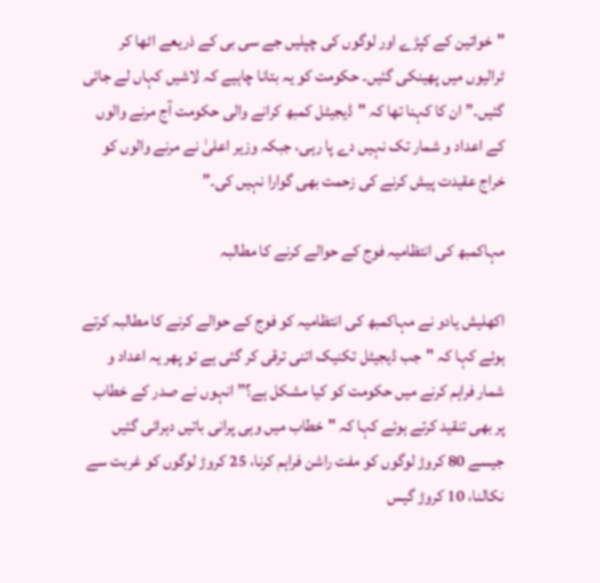"خواتین کے کپڑے اور لوگوں کی چپلیں جے سی بی کے ذریعے اٹھا کر ٹرالیوں میں پھینکی گئیں۔ حکومت کو یہ بتانا چاہیے کہ لاشیں کہاں لے جائی گئیں۔” ان کا کہنا تھا کہ "ڈیجیٹل کمبھ کرانے والی حکومت آج مرنے والوں کے اعداد و شمار تک نہیں دے پا رہی، جبکہ وزیر اعلیٰ نے مرنے والوں کو خراج عقیدت پیش کرنے کی زحمت بھی گوارا نہیں کی۔”

مہاکمبھ کی انتظامیہ فوج کے حوالے کرنے کا مطالبہ

اکھلیش یادو نے مہاکمبھ کی انتظامیہ کو فوج کے حوالے کرنے کا مطالبہ کرتے ہوئے کہا کہ "جب ڈیجیٹل تکنیک اتنی ترقی کر گئی ہے تو پھر یہ اعداد و شمار فراہم کرنے میں حکومت کو کیا مشکل ہے؟” انہوں نے صدر کے خطاب پر بھی تنقید کرتے ہوئے کہا کہ "خطاب میں وہی پرانی باتیں دہرائی گئیں جیسے 80 کروڑ لوگوں کو مفت راشن فراہم کرنا، 25 کروڑ لوگوں کو غربت سے نکالنا، 10 کروڑ گیس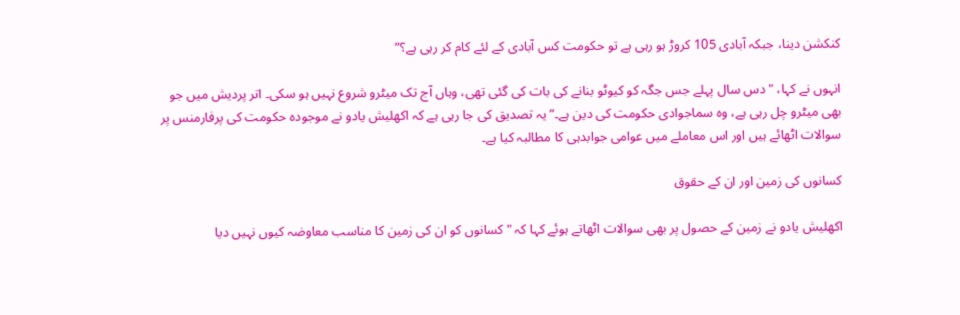کنکشن دینا، جبکہ آبادی 105 کروڑ ہو رہی ہے تو حکومت کس آبادی کے لئے کام کر رہی ہے؟”

انہوں نے کہا، "دس سال پہلے جس جگہ کو کیوٹو بنانے کی بات کی گئی تھی، وہاں آج تک میٹرو شروع نہیں ہو سکی۔ اتر پردیش میں جو بھی میٹرو چل رہی ہے، وہ سماجوادی حکومت کی دین ہے۔” یہ تصدیق کی جا رہی ہے کہ اکھلیش یادو نے موجودہ حکومت کی پرفارمنس پر سوالات اٹھائے ہیں اور اس معاملے میں عوامی جوابدہی کا مطالبہ کیا ہے۔

کسانوں کی زمین اور ان کے حقوق

اکھلیش یادو نے زمین کے حصول پر بھی سوالات اٹھاتے ہوئے کہا کہ "کسانوں کو ان کی زمین کا مناسب معاوضہ کیوں نہیں دیا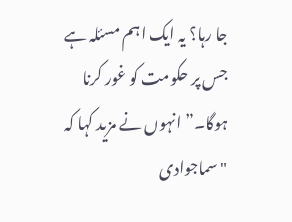جا رہا؟ یہ ایک اہم مسئلہ ہے جس پر حکومت کو غور کرنا ہوگا۔” انہوں نے مزید کہا کہ "سماجوادی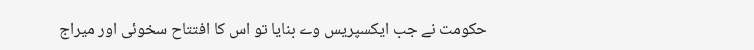حکومت نے جب ایکسپریس وے بنایا تو اس کا افتتاح سخوئی اور میراج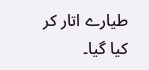طیارے اتار کر کیا گیا۔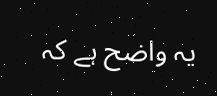یہ واضح ہے کہ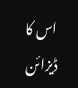اس کا ڈیزائن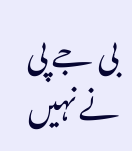بی جے پی نے نہیں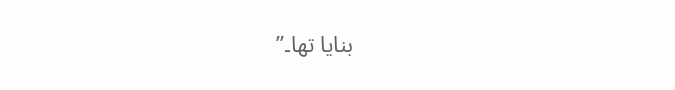بنایا تھا۔”